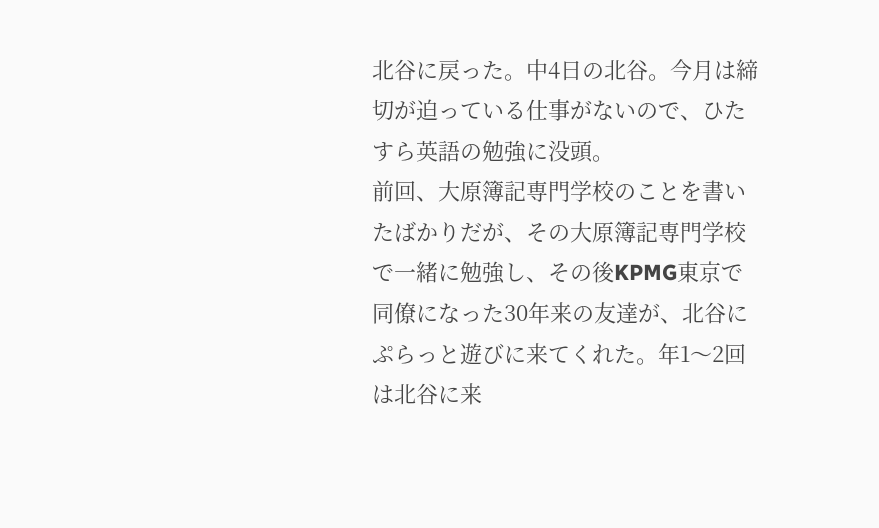北谷に戻った。中4日の北谷。今月は締切が迫っている仕事がないので、ひたすら英語の勉強に没頭。
前回、大原簿記専門学校のことを書いたばかりだが、その大原簿記専門学校で一緒に勉強し、その後KPMG東京で同僚になった30年来の友達が、北谷にぷらっと遊びに来てくれた。年1〜2回は北谷に来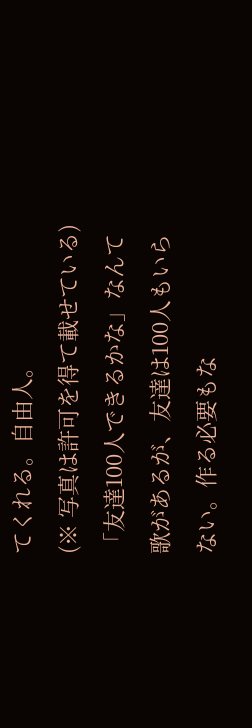てくれる。自由人。
(※ 写真は許可を得て載せている)
「友達100人できるかな」なんて歌があるが、友達は100人もいらない。作る必要もな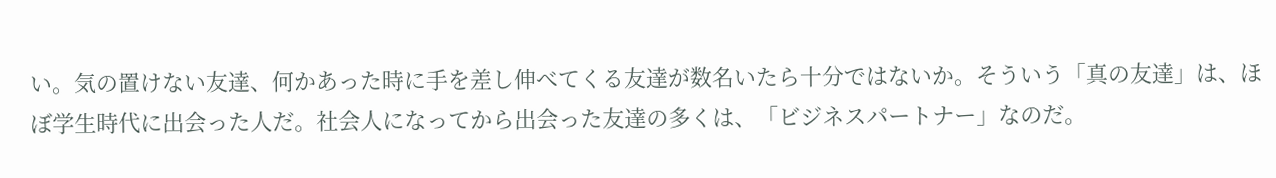い。気の置けない友達、何かあった時に手を差し伸べてくる友達が数名いたら十分ではないか。そういう「真の友達」は、ほぼ学生時代に出会った人だ。社会人になってから出会った友達の多くは、「ビジネスパートナー」なのだ。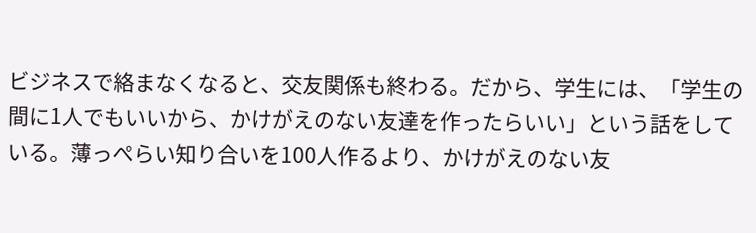ビジネスで絡まなくなると、交友関係も終わる。だから、学生には、「学生の間に1人でもいいから、かけがえのない友達を作ったらいい」という話をしている。薄っぺらい知り合いを100人作るより、かけがえのない友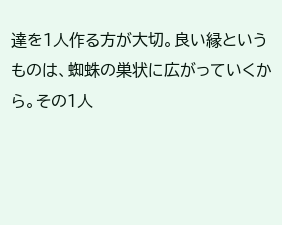達を1人作る方が大切。良い縁というものは、蜘蛛の巣状に広がっていくから。その1人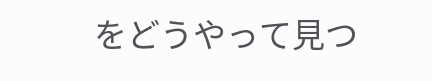をどうやって見つ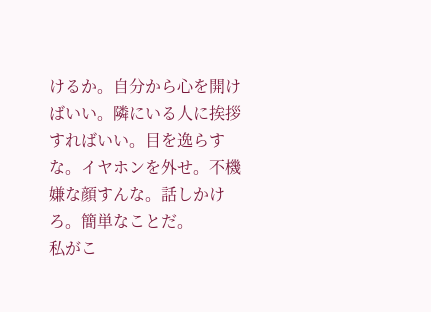けるか。自分から心を開けばいい。隣にいる人に挨拶すればいい。目を逸らすな。イヤホンを外せ。不機嫌な顔すんな。話しかけろ。簡単なことだ。
私がこ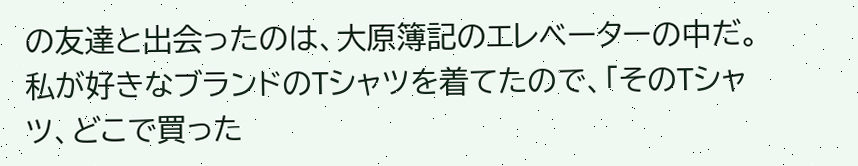の友達と出会ったのは、大原簿記のエレベーターの中だ。私が好きなブランドのTシャツを着てたので、「そのTシャツ、どこで買った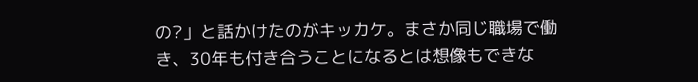の?」と話かけたのがキッカケ。まさか同じ職場で働き、30年も付き合うことになるとは想像もできな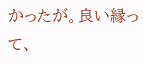かったが。良い縁って、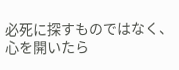必死に探すものではなく、心を開いたら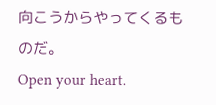向こうからやってくるものだ。
Open your heart.